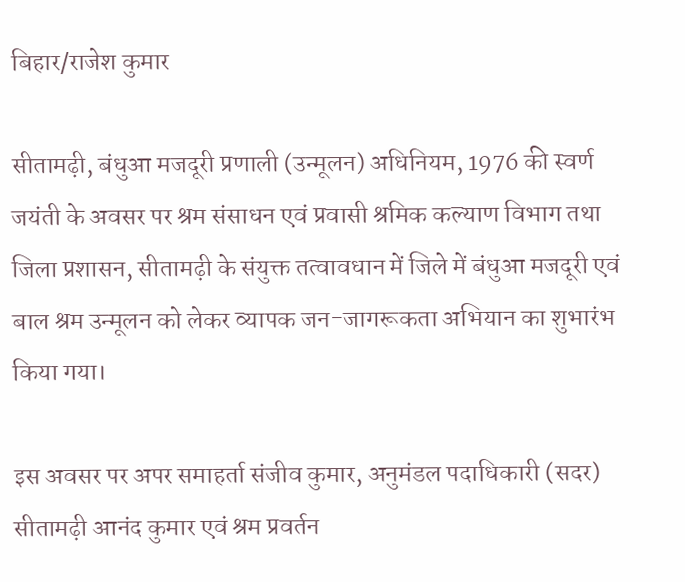बिहार/राजेश कुमार

सीतामढ़ी, बंधुआ मजदूरी प्रणाली (उन्मूलन) अधिनियम, 1976 की स्वर्ण जयंती के अवसर पर श्रम संसाधन एवं प्रवासी श्रमिक कल्याण विभाग तथा जिला प्रशासन, सीतामढ़ी के संयुक्त तत्वावधान में जिले में बंधुआ मजदूरी एवं बाल श्रम उन्मूलन को लेकर व्यापक जन-जागरूकता अभियान का शुभारंभ किया गया।

इस अवसर पर अपर समाहर्ता संजीव कुमार, अनुमंडल पदाधिकारी (सदर) सीतामढ़ी आनंद कुमार एवं श्रम प्रवर्तन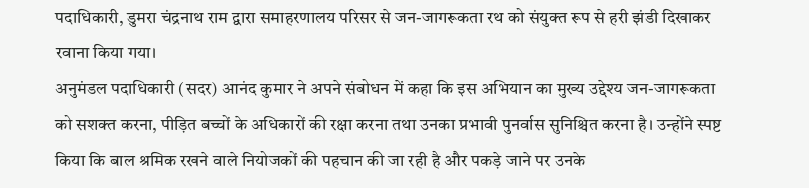पदाधिकारी, डुमरा चंद्रनाथ राम द्वारा समाहरणालय परिसर से जन-जागरूकता रथ को संयुक्त रूप से हरी झंडी दिखाकर रवाना किया गया।
अनुमंडल पदाधिकारी (सदर) आनंद कुमार ने अपने संबोधन में कहा कि इस अभियान का मुख्य उद्देश्य जन-जागरूकता को सशक्त करना, पीड़ित बच्चों के अधिकारों की रक्षा करना तथा उनका प्रभावी पुनर्वास सुनिश्चित करना है। उन्होंने स्पष्ट किया कि बाल श्रमिक रखने वाले नियोजकों की पहचान की जा रही है और पकड़े जाने पर उनके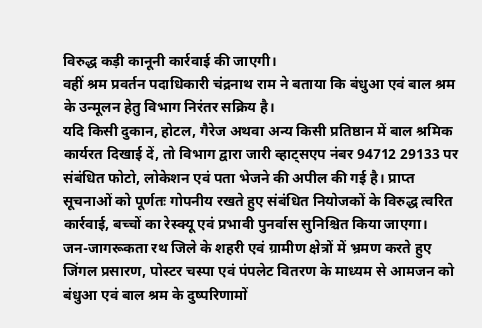विरुद्ध कड़ी कानूनी कार्रवाई की जाएगी।
वहीं श्रम प्रवर्तन पदाधिकारी चंद्रनाथ राम ने बताया कि बंधुआ एवं बाल श्रम के उन्मूलन हेतु विभाग निरंतर सक्रिय है।
यदि किसी दुकान, होटल, गैरेज अथवा अन्य किसी प्रतिष्ठान में बाल श्रमिक कार्यरत दिखाई दें, तो विभाग द्वारा जारी व्हाट्सएप नंबर 94712 29133 पर संबंधित फोटो, लोकेशन एवं पता भेजने की अपील की गई है। प्राप्त सूचनाओं को पूर्णतः गोपनीय रखते हुए संबंधित नियोजकों के विरुद्ध त्वरित कार्रवाई, बच्चों का रेस्क्यू एवं प्रभावी पुनर्वास सुनिश्चित किया जाएगा।
जन-जागरूकता रथ जिले के शहरी एवं ग्रामीण क्षेत्रों में भ्रमण करते हुए जिंगल प्रसारण, पोस्टर चस्पा एवं पंपलेट वितरण के माध्यम से आमजन को बंधुआ एवं बाल श्रम के दुष्परिणामों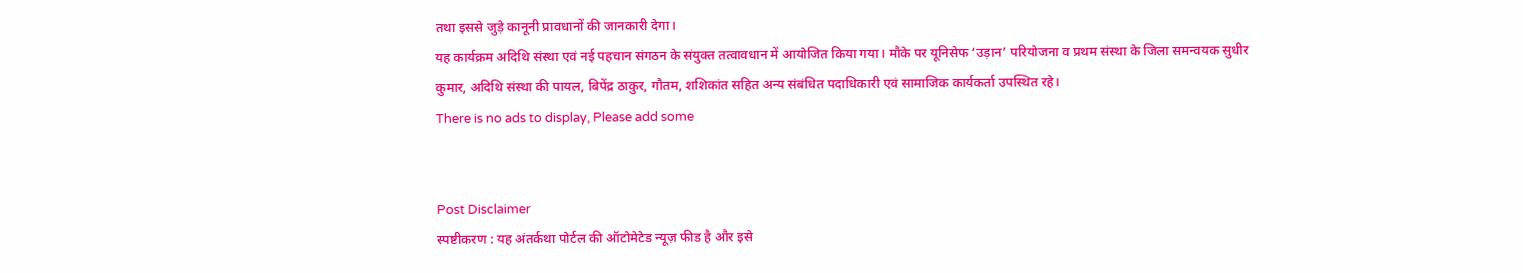तथा इससे जुड़े कानूनी प्रावधानों की जानकारी देगा।
यह कार्यक्रम अदिथि संस्था एवं नई पहचान संगठन के संयुक्त तत्वावधान में आयोजित किया गया। मौके पर यूनिसेफ ‘उड़ान’ परियोजना व प्रथम संस्था के जिला समन्वयक सुधीर कुमार, अदिथि संस्था की पायल, बिपेंद्र ठाकुर, गौतम, शशिकांत सहित अन्य संबंधित पदाधिकारी एवं सामाजिक कार्यकर्ता उपस्थित रहे।
There is no ads to display, Please add some


Post Disclaimer
स्पष्टीकरण : यह अंतर्कथा पोर्टल की ऑटोमेटेड न्यूज़ फीड है और इसे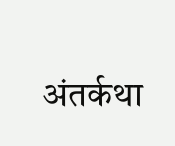अंतर्कथा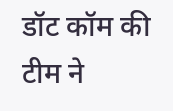डॉट कॉम की टीम ने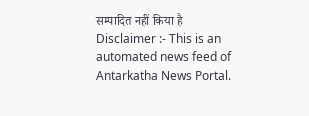सम्पादित नहीं किया है
Disclaimer :- This is an automated news feed of Antarkatha News Portal.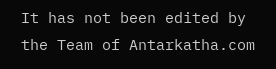It has not been edited by the Team of Antarkatha.com